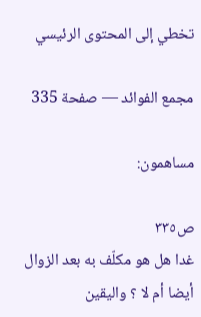تخطي إلى المحتوى الرئيسي

مجمع الفوائد — صفحة 335

مساهمون:

ص٣٣٥
غدا هل هو مكلّف به بعد الزوال أيضا أم لا ؟ واليقين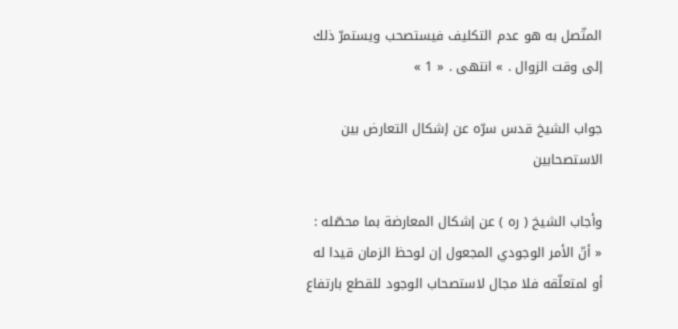المتّصل به هو عدم التكليف فيستصحب ويستمرّ ذلك إلى وقت الزوال . » انتهى . « 1 »

جواب الشيخ قدس سرّه عن إشكال التعارض بين الاستصحابين

وأجاب الشيخ ( ره ) عن إشكال المعارضة بما محصّله : « أنّ الأمر الوجودي المجعول إن لوحظ الزمان قيدا له أو لمتعلّقه فلا مجال لاستصحاب الوجود للقطع بارتفاع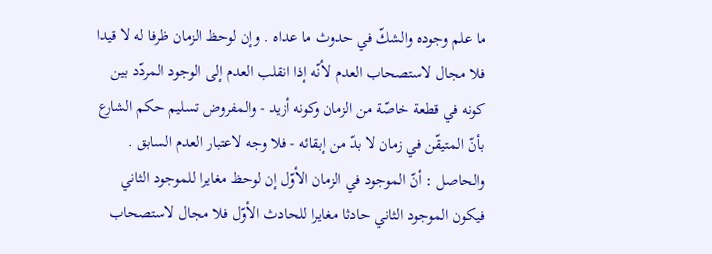ما علم وجوده والشكّ في حدوث ما عداه . وإن لوحظ الزمان ظرفا له لا قيدا فلا مجال لاستصحاب العدم لأنّه إذا انقلب العدم إلى الوجود المردّد بين كونه في قطعة خاصّة من الزمان وكونه أزيد - والمفروض تسليم حكم الشارع بأنّ المتيقّن في زمان لا بدّ من إبقائه - فلا وجه لاعتبار العدم السابق . والحاصل : أنّ الموجود في الزمان الأوّل إن لوحظ مغايرا للموجود الثاني فيكون الموجود الثاني حادثا مغايرا للحادث الأوّل فلا مجال لاستصحاب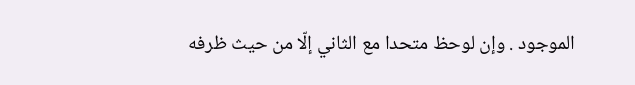الموجود . وإن لوحظ متحدا مع الثاني إلّا من حيث ظرفه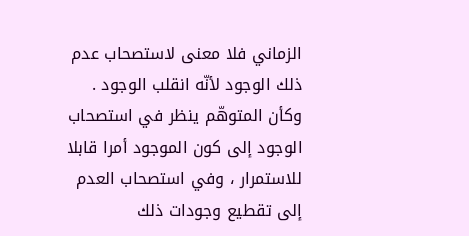الزماني فلا معنى لاستصحاب عدم ذلك الوجود لأنّه انقلب الوجود . وكأن المتوهّم ينظر في استصحاب الوجود إلى كون الموجود أمرا قابلا للاستمرار ، وفي استصحاب العدم إلى تقطيع وجودات ذلك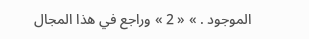الموجود . » « 2 » وراجع في هذا المجال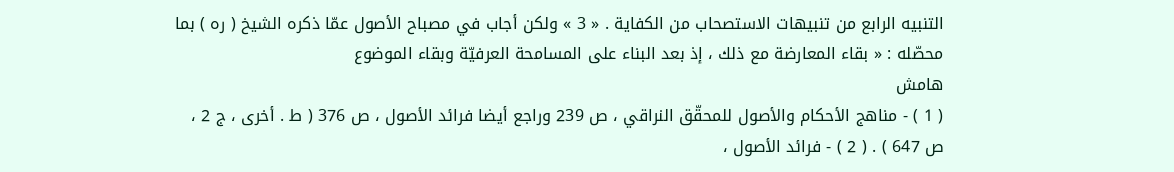التنبيه الرابع من تنبيهات الاستصحاب من الكفاية . « 3 » ولكن أجاب في مصباح الأصول عمّا ذكره الشيخ ( ره ) بما محصّله : « بقاء المعارضة مع ذلك ، إذ بعد البناء على المسامحة العرفيّة وبقاء الموضوع
هامش
( 1 ) - مناهج الأحكام والأصول للمحقّق النراقي ، ص 239 وراجع أيضا فرائد الأصول ، ص 376 ( ط . أخرى ، ج 2 ، ص 647 ) . ( 2 ) - فرائد الأصول ،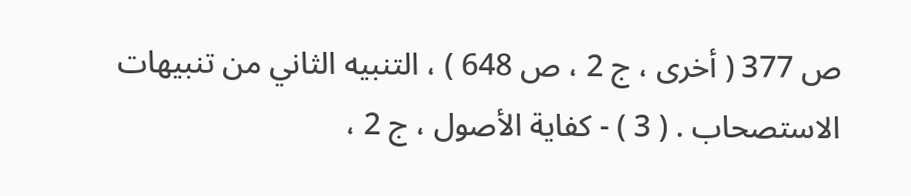ص 377 ( أخرى ، ج 2 ، ص 648 ) ، التنبيه الثاني من تنبيهات الاستصحاب . ( 3 ) - كفاية الأصول ، ج 2 ،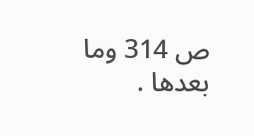ص 314 وما بعدها .